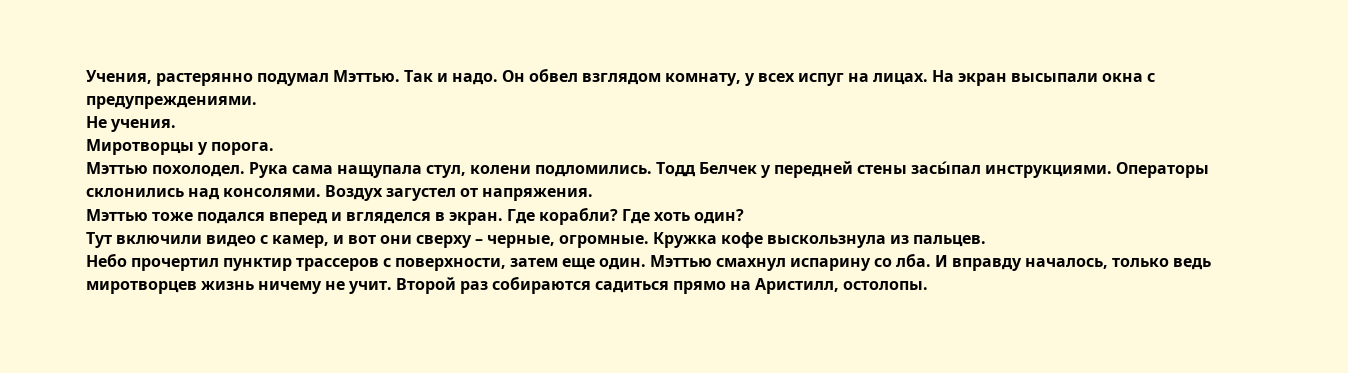Учения, растерянно подумал Мэттью. Так и надо. Он обвел взглядом комнату, у всех испуг на лицах. На экран высыпали окна с предупреждениями.
Не учения.
Миротворцы у порога.
Мэттью похолодел. Рука сама нащупала стул, колени подломились. Тодд Белчек у передней стены засы́пал инструкциями. Операторы склонились над консолями. Воздух загустел от напряжения.
Мэттью тоже подался вперед и вгляделся в экран. Где корабли? Где хоть один?
Тут включили видео с камер, и вот они сверху – черные, огромные. Кружка кофе выскользнула из пальцев.
Небо прочертил пунктир трассеров с поверхности, затем еще один. Мэттью смахнул испарину со лба. И вправду началось, только ведь миротворцев жизнь ничему не учит. Второй раз собираются садиться прямо на Аристилл, остолопы.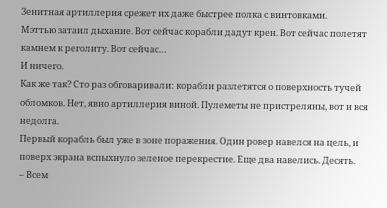Зенитная артиллерия срежет их даже быстрее полка с винтовками.
Мэттью затаил дыхание. Вот сейчас корабли дадут крен. Вот сейчас полетят камнем к реголиту. Вот сейчас…
И ничего.
Как же так? Сто раз обговаривали: корабли разлетятся о поверхность тучей обломков. Нет, явно артиллерия виной. Пулеметы не пристреляны, вот и вся недолга.
Первый корабль был уже в зоне поражения. Один ровер навелся на цель, и поверх экрана вспыхнуло зеленое перекрестие. Еще два навелись. Десять.
– Всем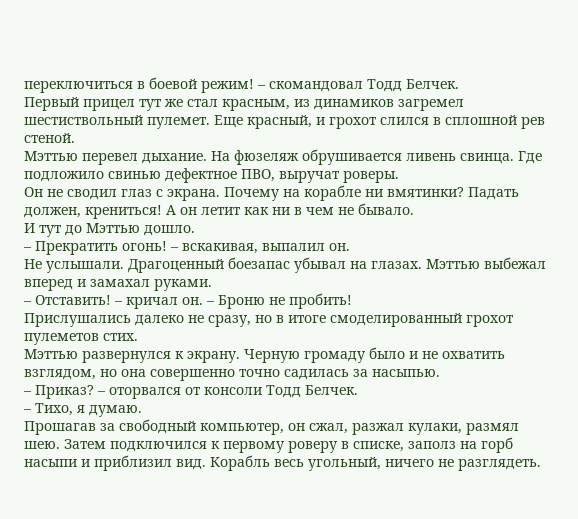переключиться в боевой режим! – скомандовал Тодд Белчек.
Первый прицел тут же стал красным, из динамиков загремел шестиствольный пулемет. Еще красный, и грохот слился в сплошной рев стеной.
Мэттью перевел дыхание. На фюзеляж обрушивается ливень свинца. Где подложило свинью дефектное ПВО, выручат роверы.
Он не сводил глаз с экрана. Почему на корабле ни вмятинки? Падать должен, крениться! А он летит как ни в чем не бывало.
И тут до Мэттью дошло.
– Прекратить огонь! – вскакивая, выпалил он.
Не услышали. Драгоценный боезапас убывал на глазах. Мэттью выбежал вперед и замахал руками.
– Отставить! – кричал он. – Броню не пробить!
Прислушались далеко не сразу, но в итоге смоделированный грохот пулеметов стих.
Мэттью развернулся к экрану. Черную громаду было и не охватить взглядом, но она совершенно точно садилась за насыпью.
– Приказ? – оторвался от консоли Тодд Белчек.
– Тихо, я думаю.
Прошагав за свободный компьютер, он сжал, разжал кулаки, размял шею. Затем подключился к первому роверу в списке, заполз на горб насыпи и приблизил вид. Корабль весь угольный, ничего не разглядеть.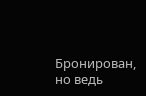Бронирован, но ведь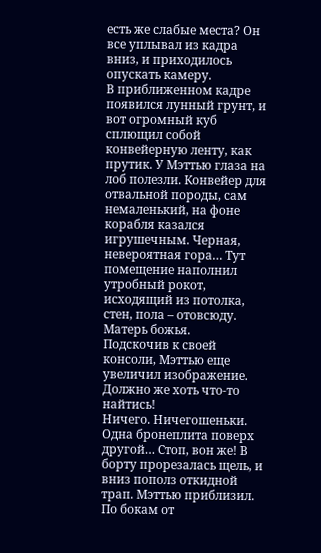есть же слабые места? Он все уплывал из кадра вниз, и приходилось опускать камеру.
В приближенном кадре появился лунный грунт, и вот огромный куб сплющил собой конвейерную ленту, как прутик. У Мэттью глаза на лоб полезли. Конвейер для отвальной породы, сам немаленький, на фоне корабля казался игрушечным. Черная, невероятная гора… Тут помещение наполнил утробный рокот, исходящий из потолка, стен, пола – отовсюду.
Матерь божья.
Подскочив к своей консоли, Мэттью еще увеличил изображение. Должно же хоть что-то найтись!
Ничего. Ничегошеньки. Одна бронеплита поверх другой… Стоп, вон же! В борту прорезалась щель, и вниз пополз откидной трап. Мэттью приблизил. По бокам от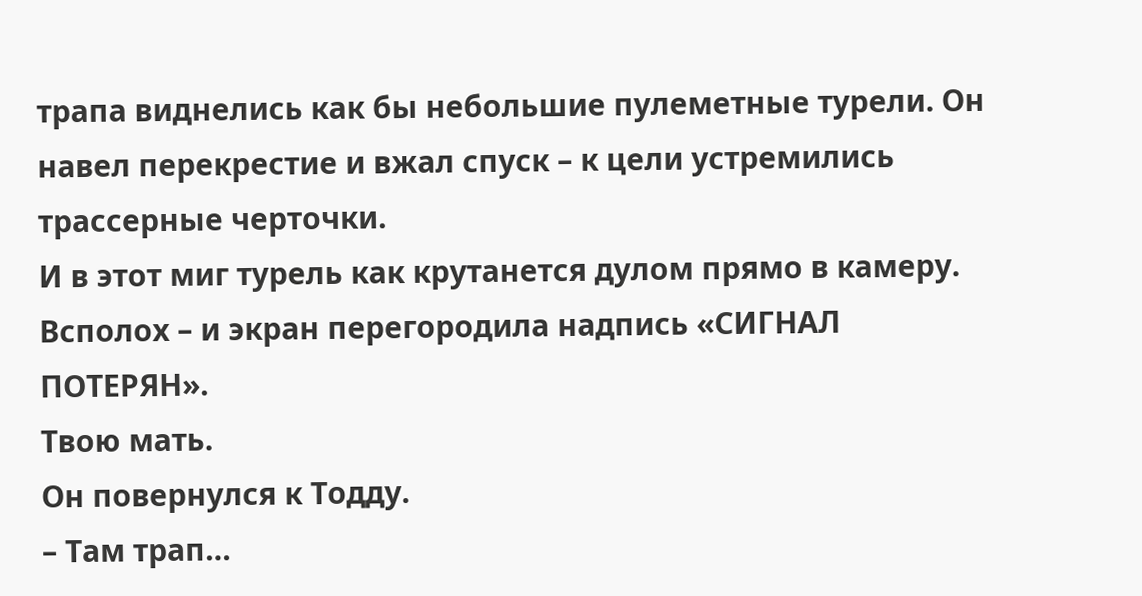трапа виднелись как бы небольшие пулеметные турели. Он навел перекрестие и вжал спуск – к цели устремились трассерные черточки.
И в этот миг турель как крутанется дулом прямо в камеру. Всполох – и экран перегородила надпись «СИГНАЛ ПОТЕРЯН».
Твою мать.
Он повернулся к Тодду.
– Там трап…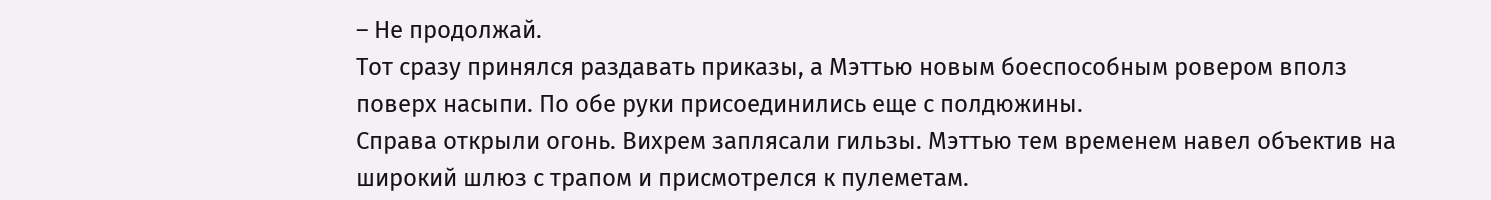– Не продолжай.
Тот сразу принялся раздавать приказы, а Мэттью новым боеспособным ровером вполз поверх насыпи. По обе руки присоединились еще с полдюжины.
Справа открыли огонь. Вихрем заплясали гильзы. Мэттью тем временем навел объектив на широкий шлюз с трапом и присмотрелся к пулеметам.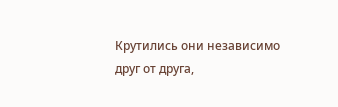Крутились они независимо друг от друга,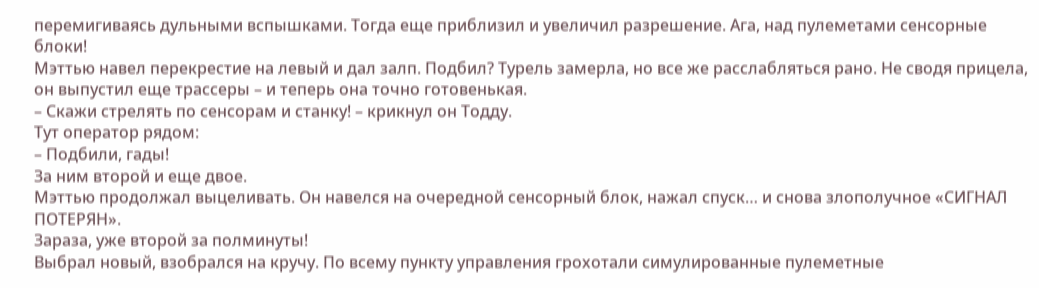перемигиваясь дульными вспышками. Тогда еще приблизил и увеличил разрешение. Ага, над пулеметами сенсорные блоки!
Мэттью навел перекрестие на левый и дал залп. Подбил? Турель замерла, но все же расслабляться рано. Не сводя прицела, он выпустил еще трассеры – и теперь она точно готовенькая.
– Скажи стрелять по сенсорам и станку! – крикнул он Тодду.
Тут оператор рядом:
– Подбили, гады!
За ним второй и еще двое.
Мэттью продолжал выцеливать. Он навелся на очередной сенсорный блок, нажал спуск… и снова злополучное «СИГНАЛ ПОТЕРЯН».
Зараза, уже второй за полминуты!
Выбрал новый, взобрался на кручу. По всему пункту управления грохотали симулированные пулеметные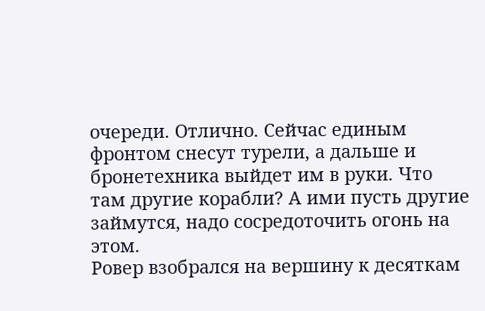очереди. Отлично. Сейчас единым фронтом снесут турели, а дальше и бронетехника выйдет им в руки. Что там другие корабли? А ими пусть другие займутся, надо сосредоточить огонь на этом.
Ровер взобрался на вершину к десяткам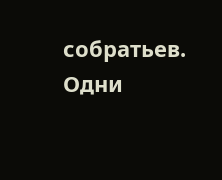собратьев. Одни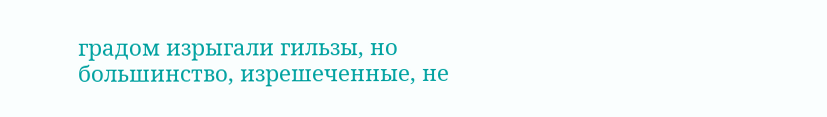градом изрыгали гильзы, но большинство, изрешеченные, не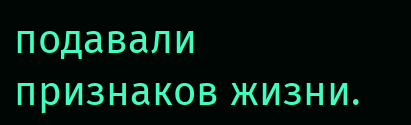подавали признаков жизни.